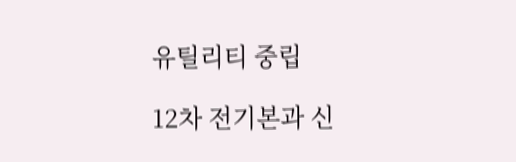유틸리티 중립

12차 전기본과 신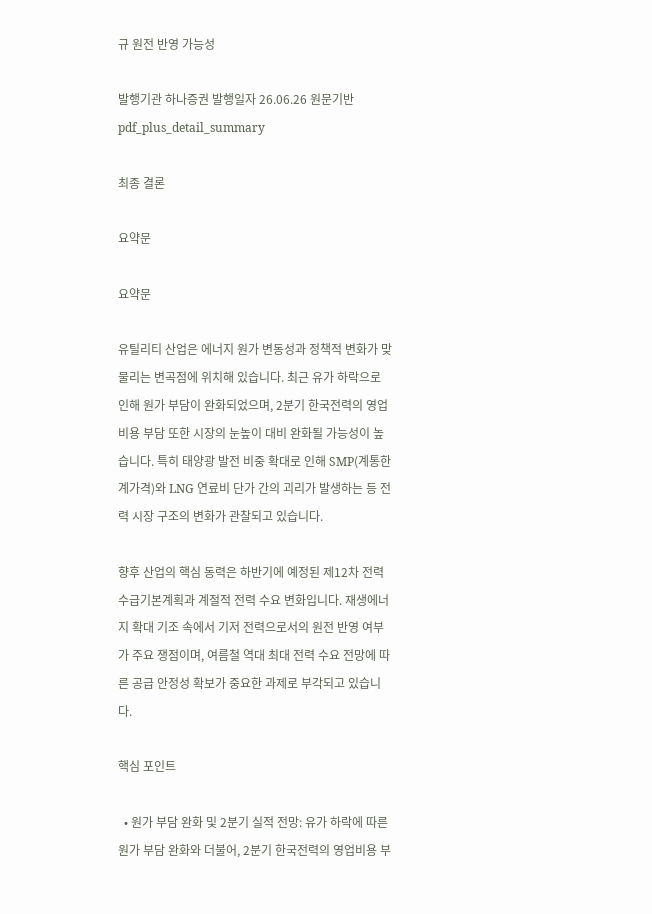규 원전 반영 가능성

발행기관 하나증권 발행일자 26.06.26 원문기반 pdf_plus_detail_summary

최종 결론

요약문

요약문

유틸리티 산업은 에너지 원가 변동성과 정책적 변화가 맞물리는 변곡점에 위치해 있습니다. 최근 유가 하락으로 인해 원가 부담이 완화되었으며, 2분기 한국전력의 영업비용 부담 또한 시장의 눈높이 대비 완화될 가능성이 높습니다. 특히 태양광 발전 비중 확대로 인해 SMP(계통한계가격)와 LNG 연료비 단가 간의 괴리가 발생하는 등 전력 시장 구조의 변화가 관찰되고 있습니다.

향후 산업의 핵심 동력은 하반기에 예정된 제12차 전력수급기본계획과 계절적 전력 수요 변화입니다. 재생에너지 확대 기조 속에서 기저 전력으로서의 원전 반영 여부가 주요 쟁점이며, 여름철 역대 최대 전력 수요 전망에 따른 공급 안정성 확보가 중요한 과제로 부각되고 있습니다.

핵심 포인트

  • 원가 부담 완화 및 2분기 실적 전망: 유가 하락에 따른 원가 부담 완화와 더불어, 2분기 한국전력의 영업비용 부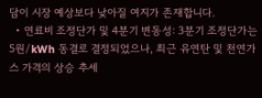담이 시장 예상보다 낮아질 여지가 존재합니다.
  • 연료비 조정단가 및 4분기 변동성: 3분기 조정단가는 5원/kWh 동결로 결정되었으나, 최근 유연탄 및 천연가스 가격의 상승 추세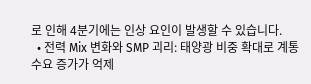로 인해 4분기에는 인상 요인이 발생할 수 있습니다.
  • 전력 Mix 변화와 SMP 괴리: 태양광 비중 확대로 계통 수요 증가가 억제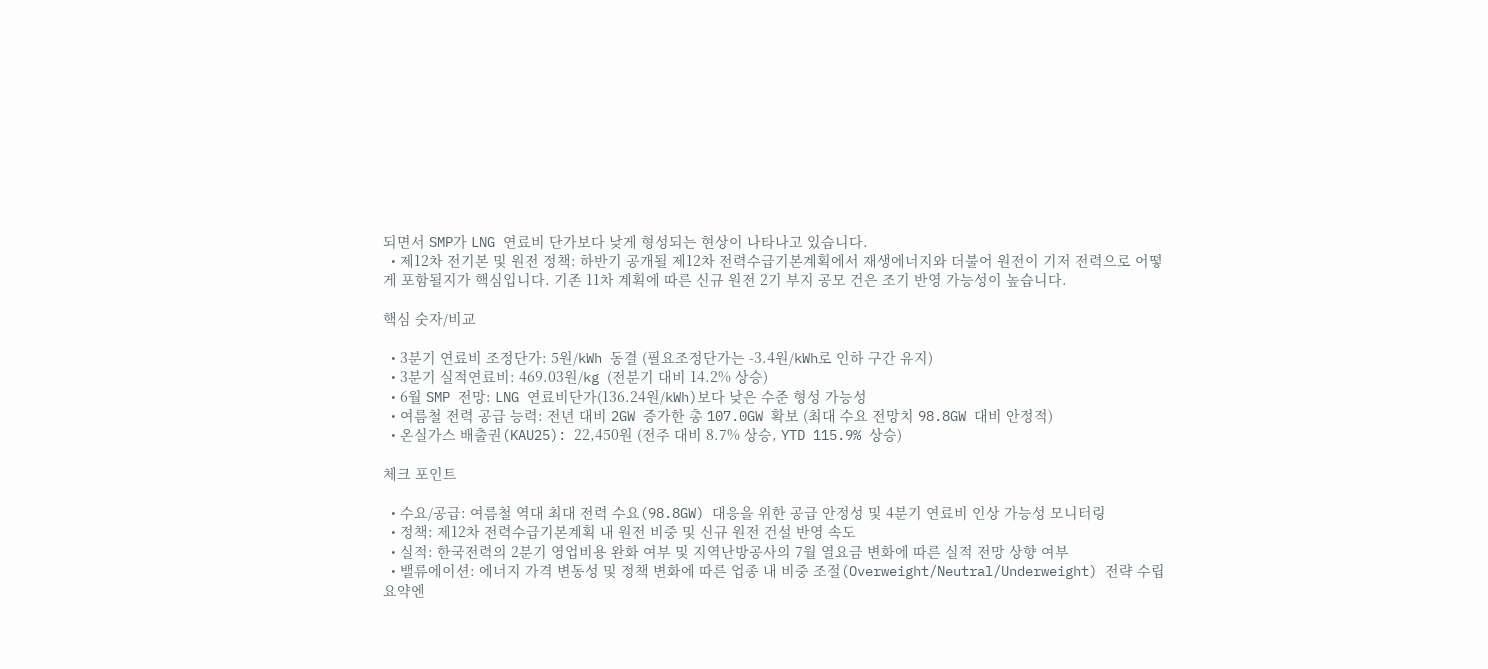되면서 SMP가 LNG 연료비 단가보다 낮게 형성되는 현상이 나타나고 있습니다.
  • 제12차 전기본 및 원전 정책: 하반기 공개될 제12차 전력수급기본계획에서 재생에너지와 더불어 원전이 기저 전력으로 어떻게 포함될지가 핵심입니다. 기존 11차 계획에 따른 신규 원전 2기 부지 공모 건은 조기 반영 가능성이 높습니다.

핵심 숫자/비교

  • 3분기 연료비 조정단가: 5원/kWh 동결 (필요조정단가는 -3.4원/kWh로 인하 구간 유지)
  • 3분기 실적연료비: 469.03원/kg (전분기 대비 14.2% 상승)
  • 6월 SMP 전망: LNG 연료비단가(136.24원/kWh)보다 낮은 수준 형성 가능성
  • 여름철 전력 공급 능력: 전년 대비 2GW 증가한 총 107.0GW 확보 (최대 수요 전망치 98.8GW 대비 안정적)
  • 온실가스 배출권(KAU25): 22,450원 (전주 대비 8.7% 상승, YTD 115.9% 상승)

체크 포인트

  • 수요/공급: 여름철 역대 최대 전력 수요(98.8GW) 대응을 위한 공급 안정성 및 4분기 연료비 인상 가능성 모니터링
  • 정책: 제12차 전력수급기본계획 내 원전 비중 및 신규 원전 건설 반영 속도
  • 실적: 한국전력의 2분기 영업비용 완화 여부 및 지역난방공사의 7월 열요금 변화에 따른 실적 전망 상향 여부
  • 밸류에이션: 에너지 가격 변동성 및 정책 변화에 따른 업종 내 비중 조절(Overweight/Neutral/Underweight) 전략 수립
요약엔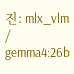진: mlx_vlm / gemma4:26b